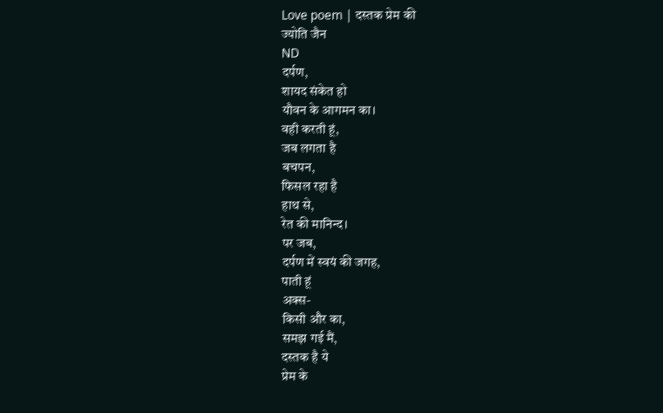Love poem | दस्तक प्रेम की
ज्योति जैन
ND
दर्पण,
शायद संकेत हो
यौवन के आगमन का।
वही करती हूं,
जब लगता है
बचपन,
फिसल रहा है
हाथ से,
रेत की मानिन्द।
पर जब,
दर्पण में स्वयं की जगह,
पाती हूं
अक्स-
किसी और का,
समझ गई मैं,
दस्तक है ये
प्रेम के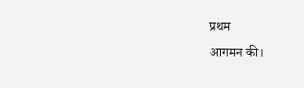प्रथम
आगमन की।